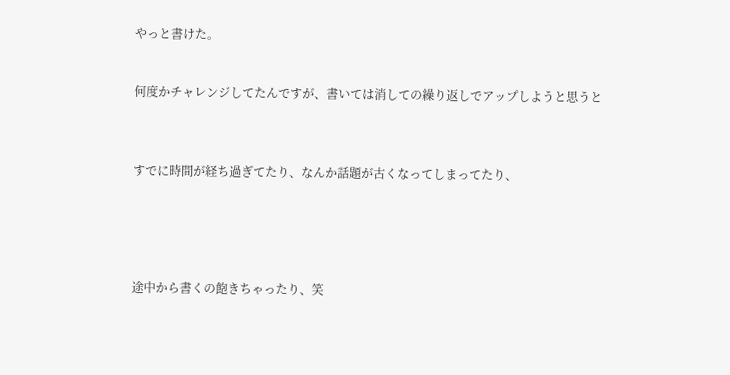やっと書けた。


何度かチャレンジしてたんですが、書いては消しての繰り返しでアップしようと思うと



すでに時間が経ち過ぎてたり、なんか話題が古くなってしまってたり、





途中から書くの飽きちゃったり、笑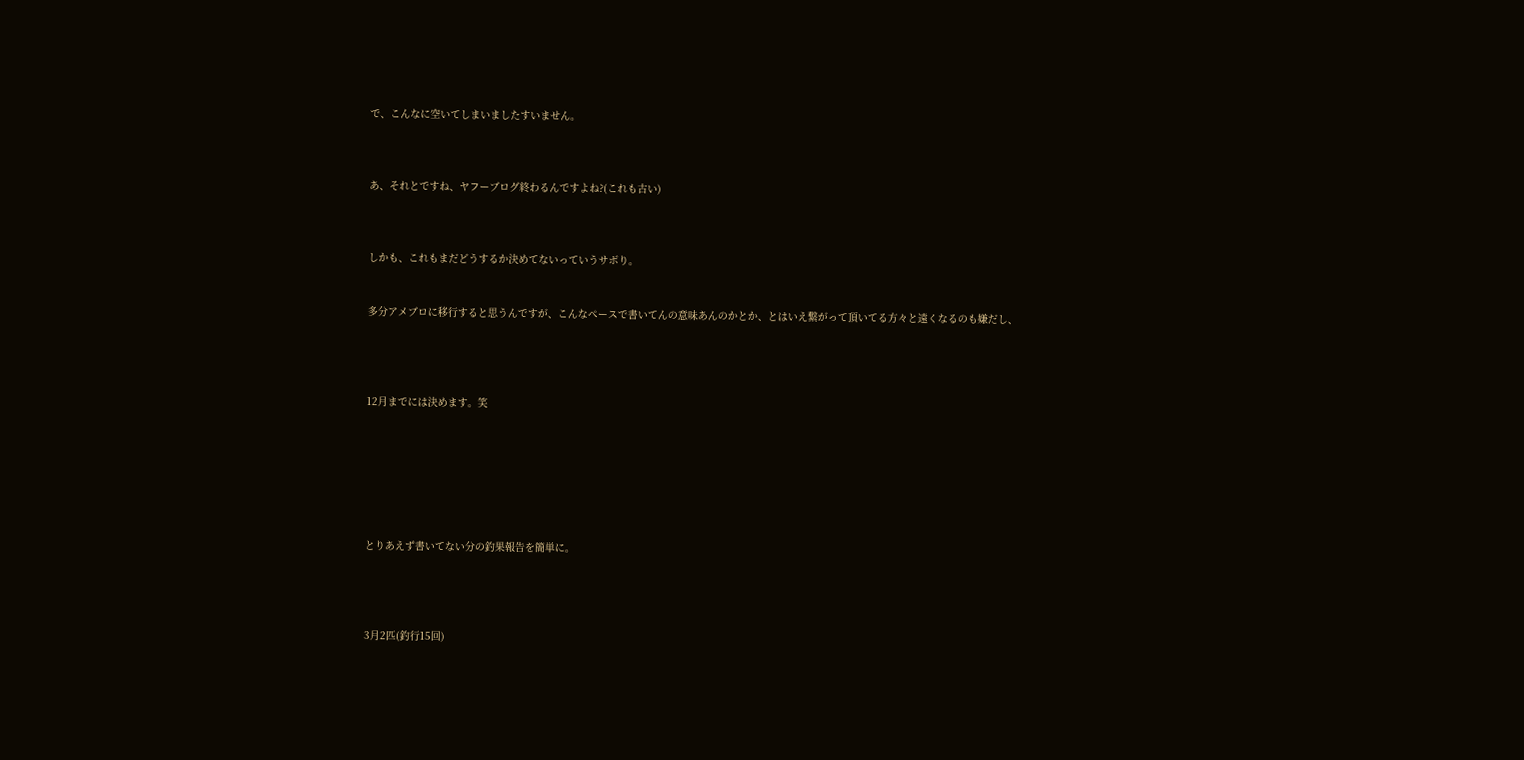で、こんなに空いてしまいましたすいません。



あ、それとですね、ヤフーブログ終わるんですよね?(これも古い)



しかも、これもまだどうするか決めてないっていうサボり。


多分アメブロに移行すると思うんですが、こんなペースで書いてんの意味あんのかとか、とはいえ繋がって頂いてる方々と遠くなるのも嫌だし、




12月までには決めます。笑







とりあえず書いてない分の釣果報告を簡単に。




3月2匹(釣行15回)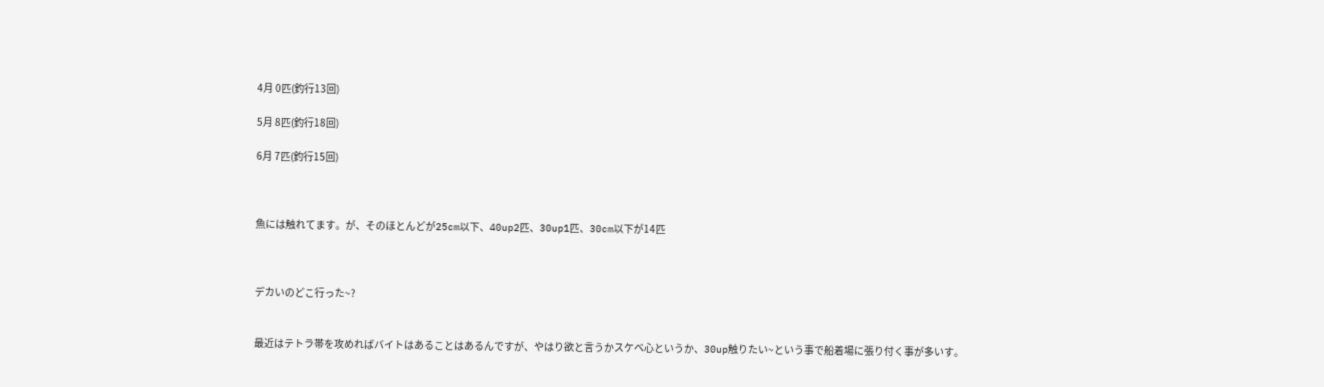4月 0匹(釣行13回)

5月 8匹(釣行18回)

6月 7匹(釣行15回)



魚には触れてます。が、そのほとんどが25cm以下、40up2匹、30up1匹、30cm以下が14匹



デカいのどこ行った~?


最近はテトラ帯を攻めればバイトはあることはあるんですが、やはり欲と言うかスケベ心というか、30up触りたい~という事で船着場に張り付く事が多いす。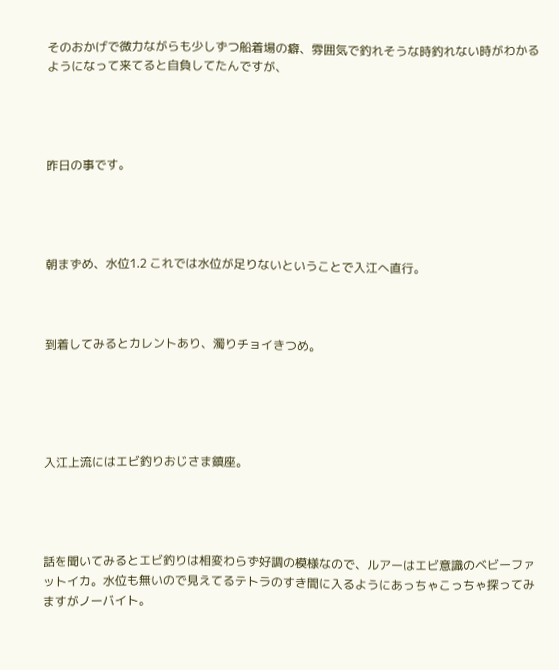そのおかげで微力ながらも少しずつ船着場の癖、雰囲気で釣れそうな時釣れない時がわかるようになって来てると自負してたんですが、




昨日の事です。




朝まずめ、水位1.2 これでは水位が足りないということで入江へ直行。



到着してみるとカレントあり、濁りチョイきつめ。





入江上流にはエビ釣りおじさま鎮座。




話を聞いてみるとエビ釣りは相変わらず好調の模様なので、ルアーはエビ意識のベビーファットイカ。水位も無いので見えてるテトラのすき間に入るようにあっちゃこっちゃ探ってみますがノーバイト。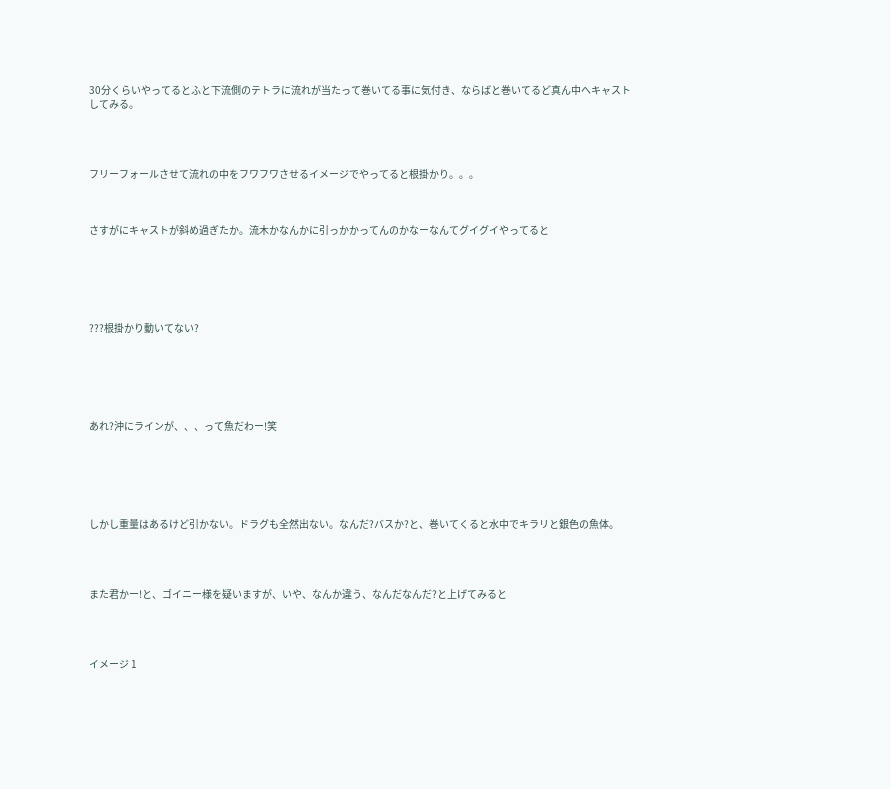30分くらいやってるとふと下流側のテトラに流れが当たって巻いてる事に気付き、ならばと巻いてるど真ん中へキャストしてみる。




フリーフォールさせて流れの中をフワフワさせるイメージでやってると根掛かり。。。



さすがにキャストが斜め過ぎたか。流木かなんかに引っかかってんのかなーなんてグイグイやってると






???根掛かり動いてない?






あれ?沖にラインが、、、って魚だわー!笑






しかし重量はあるけど引かない。ドラグも全然出ない。なんだ?バスか?と、巻いてくると水中でキラリと銀色の魚体。




また君かー!と、ゴイニー様を疑いますが、いや、なんか違う、なんだなんだ?と上げてみると




イメージ 1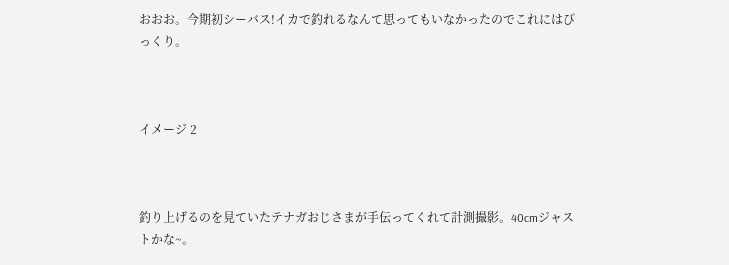おおお。今期初シーバス!イカで釣れるなんて思ってもいなかったのでこれにはびっくり。



イメージ 2



釣り上げるのを見ていたテナガおじさまが手伝ってくれて計測撮影。40cmジャストかな~。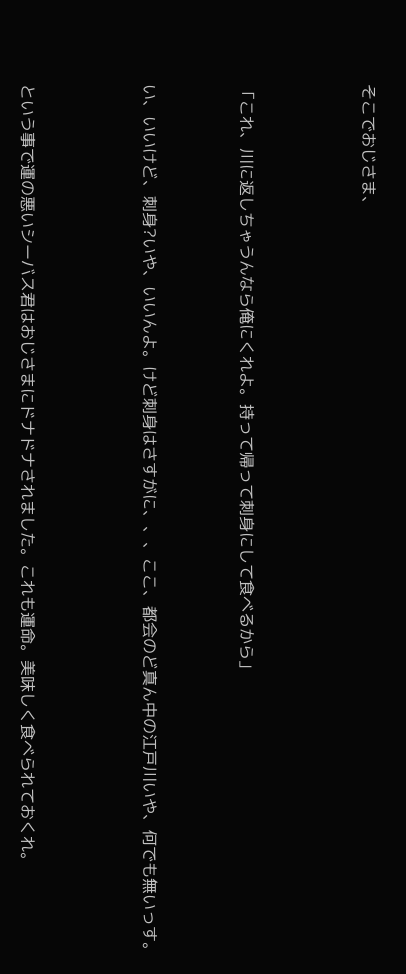そこでおじさま、




「これ、川に返しちゃうんなら俺にくれよ。持って帰って刺身にして食べるから」



い、いいけど、刺身?いや、いいんよ。けど刺身はさすがに、、、ここ、都会のど真ん中の江戸川いや、何でも無いっす。




という事で運の悪いシーバス君はおじさまにドナドナされました。これも運命。美味しく食べられておくれ。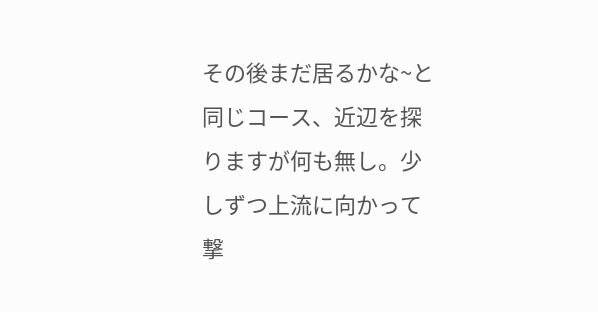その後まだ居るかな~と同じコース、近辺を探りますが何も無し。少しずつ上流に向かって撃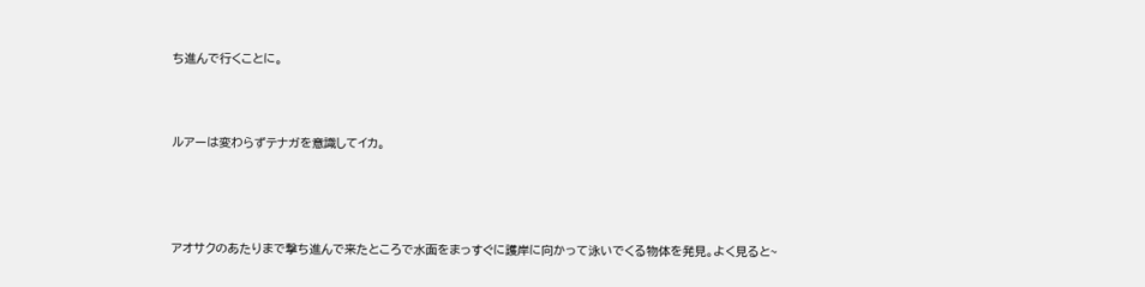ち進んで行くことに。



ルアーは変わらずテナガを意識してイカ。




アオサクのあたりまで撃ち進んで来たところで水面をまっすぐに護岸に向かって泳いでくる物体を発見。よく見ると~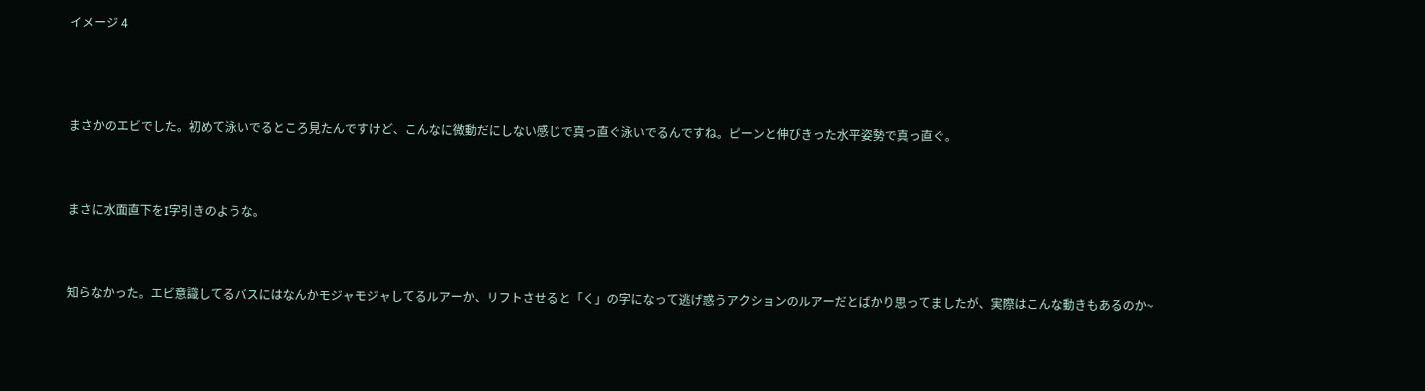イメージ 4




まさかのエビでした。初めて泳いでるところ見たんですけど、こんなに微動だにしない感じで真っ直ぐ泳いでるんですね。ピーンと伸びきった水平姿勢で真っ直ぐ。



まさに水面直下をI字引きのような。



知らなかった。エビ意識してるバスにはなんかモジャモジャしてるルアーか、リフトさせると「く」の字になって逃げ惑うアクションのルアーだとばかり思ってましたが、実際はこんな動きもあるのか~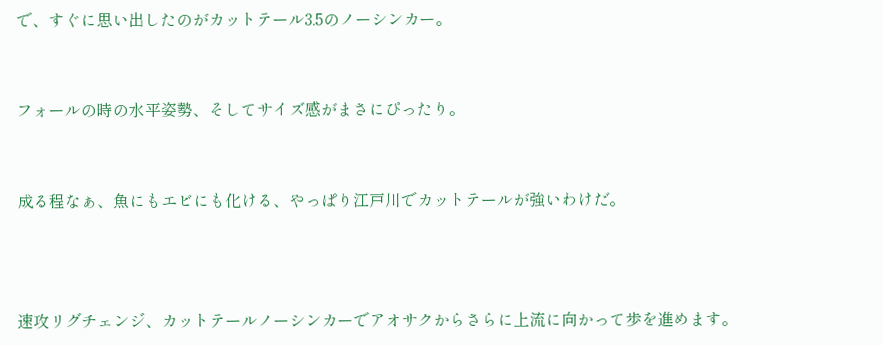で、すぐに思い出したのがカットテール3.5のノーシンカー。


フォールの時の水平姿勢、そしてサイズ感がまさにぴったり。


成る程なぁ、魚にもエビにも化ける、やっぱり江戸川でカットテールが強いわけだ。



速攻リグチェンジ、カットテールノーシンカーでアオサクからさらに上流に向かって歩を進めます。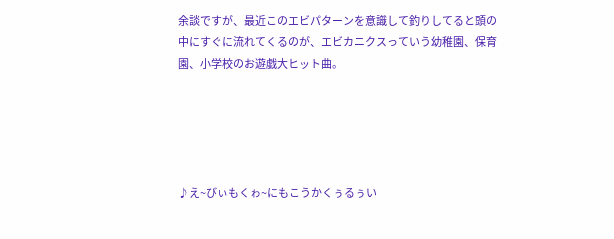余談ですが、最近このエビパターンを意識して釣りしてると頭の中にすぐに流れてくるのが、エビカニクスっていう幼稚園、保育園、小学校のお遊戯大ヒット曲。





♪え~びぃもくゎ~にもこうかくぅるぅい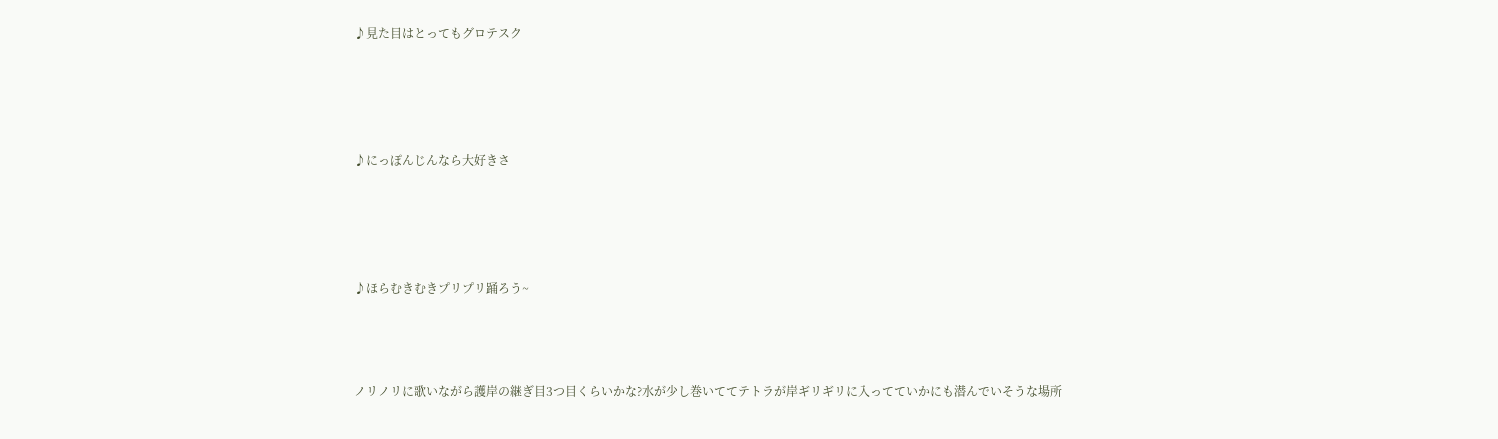♪見た目はとってもグロテスク




♪にっぽんじんなら大好きさ




♪ほらむきむきプリプリ踊ろう~



ノリノリに歌いながら護岸の継ぎ目3つ目くらいかな?水が少し巻いててテトラが岸ギリギリに入ってていかにも潜んでいそうな場所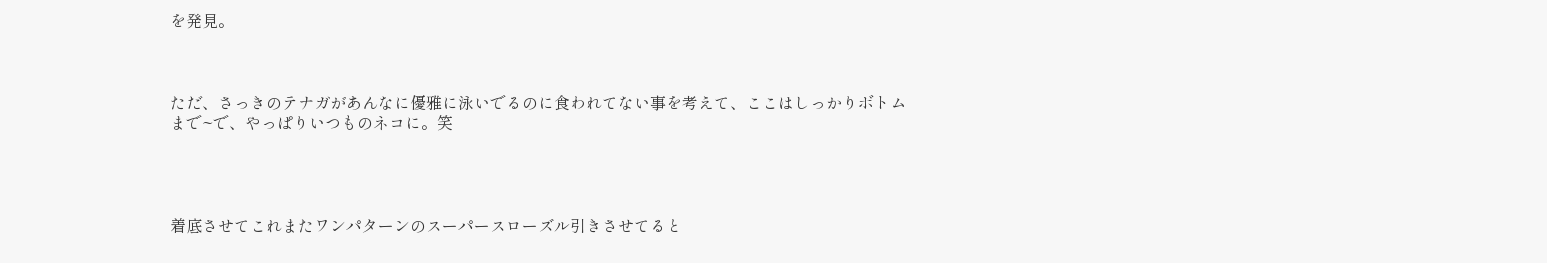を発見。



ただ、さっきのテナガがあんなに優雅に泳いでるのに食われてない事を考えて、ここはしっかりボトムまで~で、やっぱりいつものネコに。笑




着底させてこれまたワンパターンのスーパースローズル引きさせてると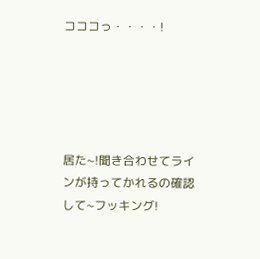コココっ・・・・!





居た~!聞き合わせてラインが持ってかれるの確認して~フッキング!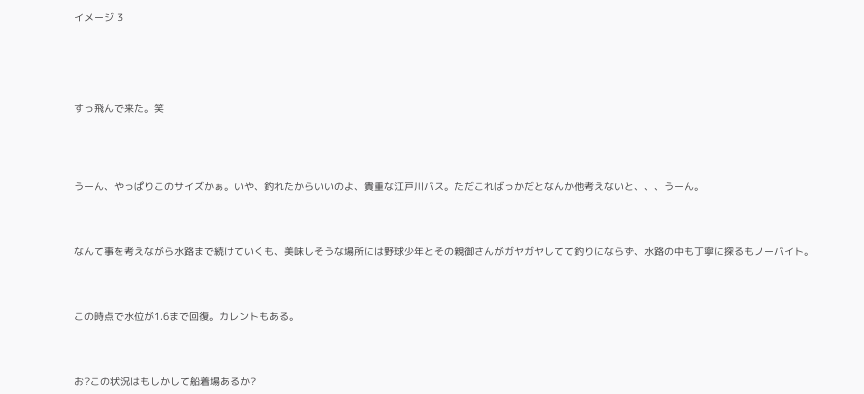イメージ 3






すっ飛んで来た。笑





うーん、やっぱりこのサイズかぁ。いや、釣れたからいいのよ、貴重な江戸川バス。ただこればっかだとなんか他考えないと、、、うーん。




なんて事を考えながら水路まで続けていくも、美味しそうな場所には野球少年とその親御さんがガヤガヤしてて釣りにならず、水路の中も丁寧に探るもノーバイト。




この時点で水位が1.6まで回復。カレントもある。




お?この状況はもしかして船着場あるか?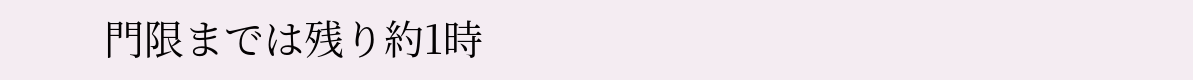門限までは残り約1時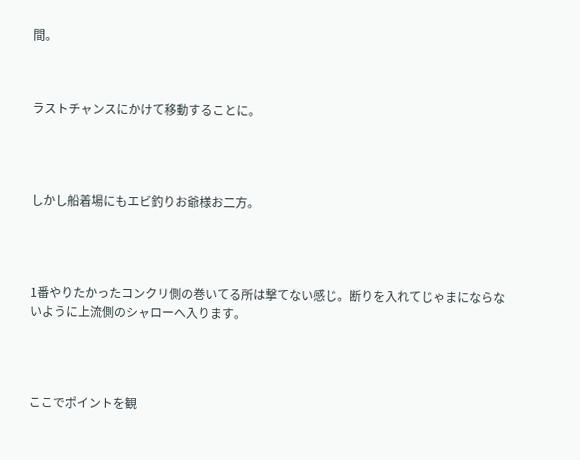間。



ラストチャンスにかけて移動することに。




しかし船着場にもエビ釣りお爺様お二方。




1番やりたかったコンクリ側の巻いてる所は撃てない感じ。断りを入れてじゃまにならないように上流側のシャローへ入ります。




ここでポイントを観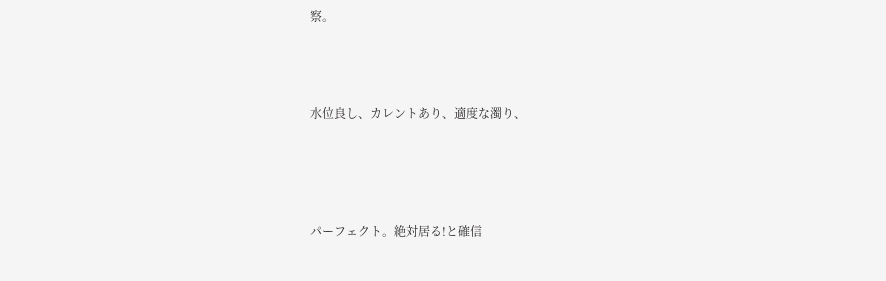察。




水位良し、カレントあり、適度な濁り、





パーフェクト。絶対居る!と確信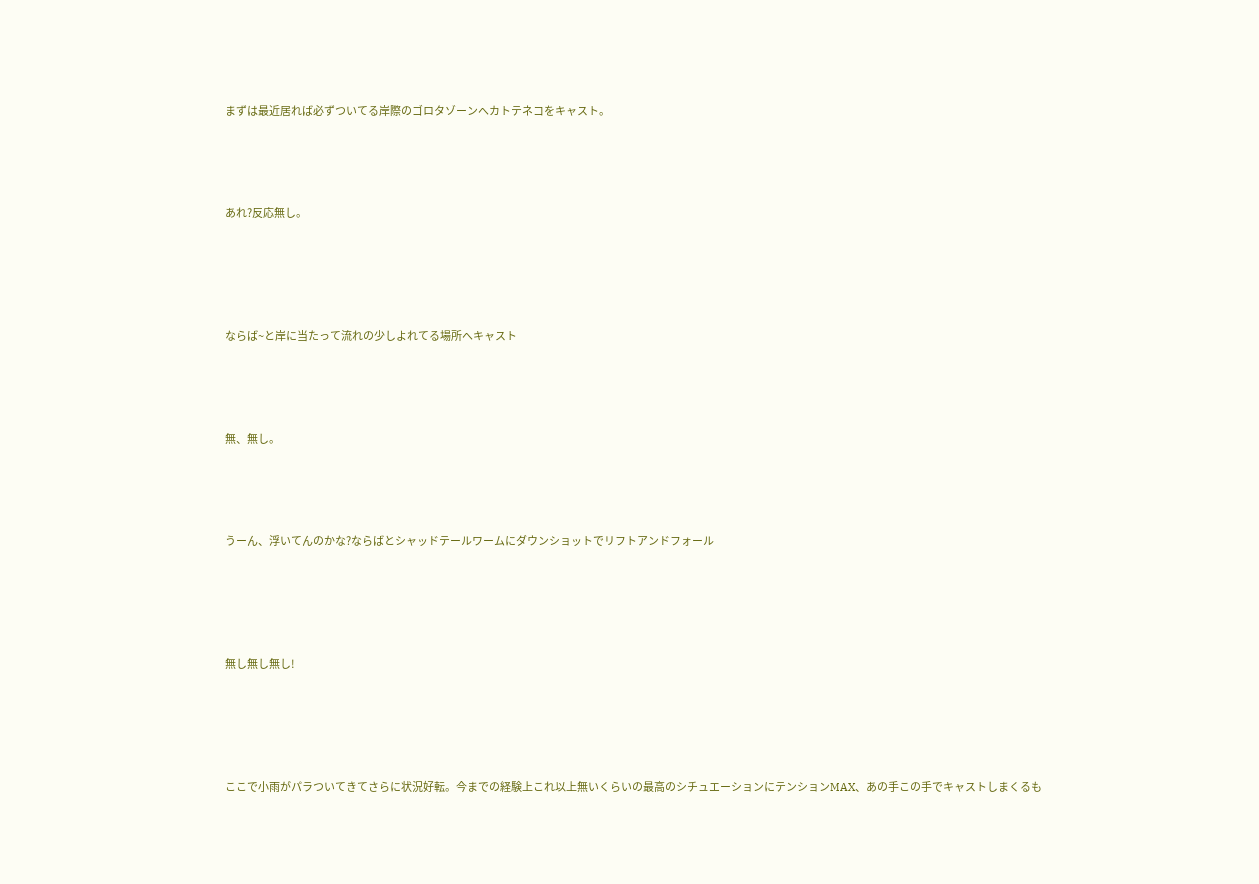まずは最近居れば必ずついてる岸際のゴロタゾーンへカトテネコをキャスト。




あれ?反応無し。





ならば~と岸に当たって流れの少しよれてる場所へキャスト




無、無し。




うーん、浮いてんのかな?ならばとシャッドテールワームにダウンショットでリフトアンドフォール





無し無し無し!





ここで小雨がパラついてきてさらに状況好転。今までの経験上これ以上無いくらいの最高のシチュエーションにテンションMAX、あの手この手でキャストしまくるも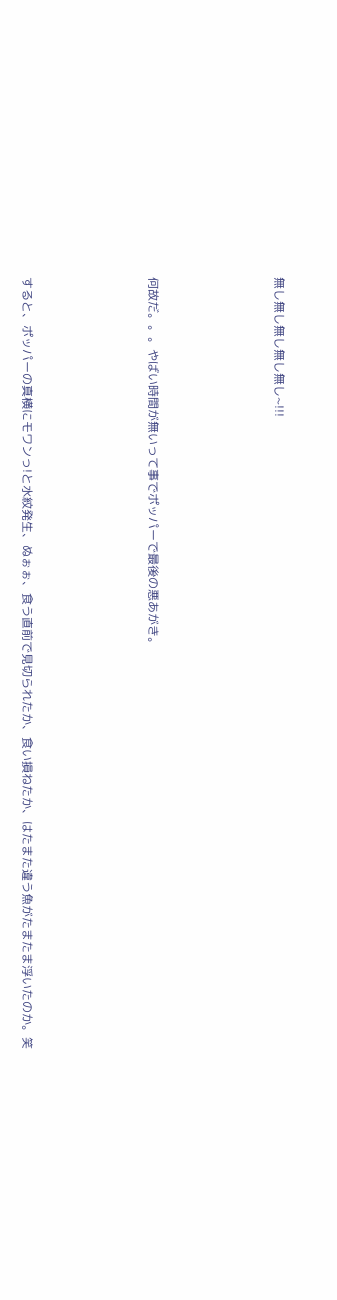無し無し無し無し無し~!!!





何故だ。。。やばい時間が無いって事でポッパーで最後の悪あがき。





すると、ポッパーの真横にモワンっ!と水紋発生、ぬぉぉ、食う直前で見切られたか、食い損ねたか、はたまた違う魚がたまたま浮いたのか。笑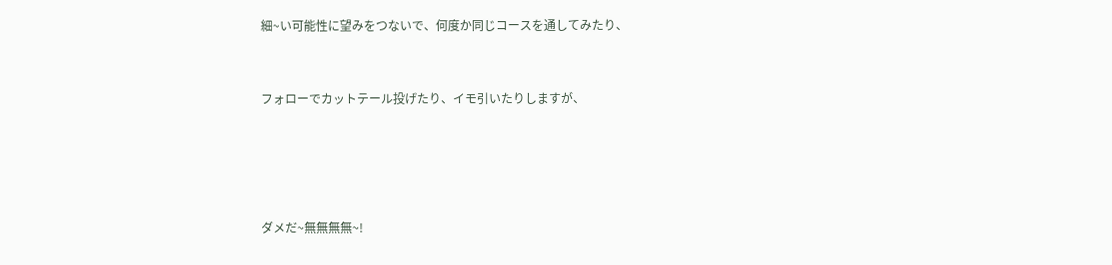細~い可能性に望みをつないで、何度か同じコースを通してみたり、



フォローでカットテール投げたり、イモ引いたりしますが、






ダメだ~無無無無~!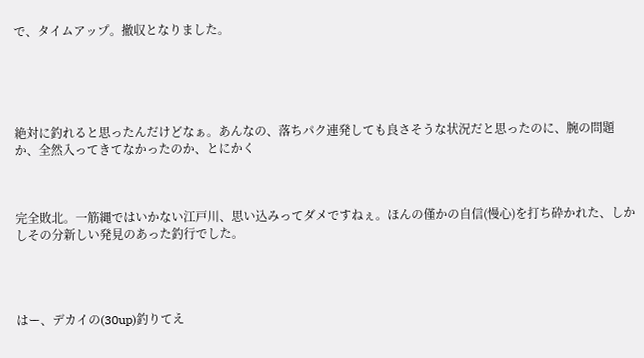で、タイムアップ。撤収となりました。





絶対に釣れると思ったんだけどなぁ。あんなの、落ちパク連発しても良さそうな状況だと思ったのに、腕の問題か、全然入ってきてなかったのか、とにかく



完全敗北。一筋縄ではいかない江戸川、思い込みってダメですねぇ。ほんの僅かの自信(慢心)を打ち砕かれた、しかしその分新しい発見のあった釣行でした。




はー、デカイの(30up)釣りてえ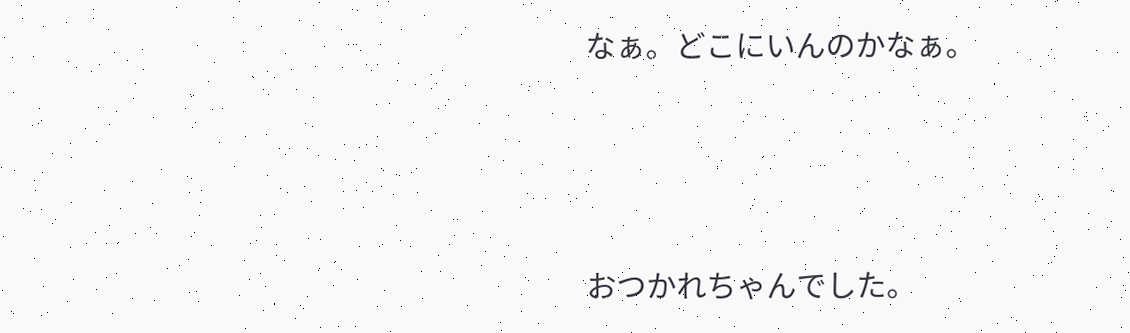なぁ。どこにいんのかなぁ。




おつかれちゃんでした。